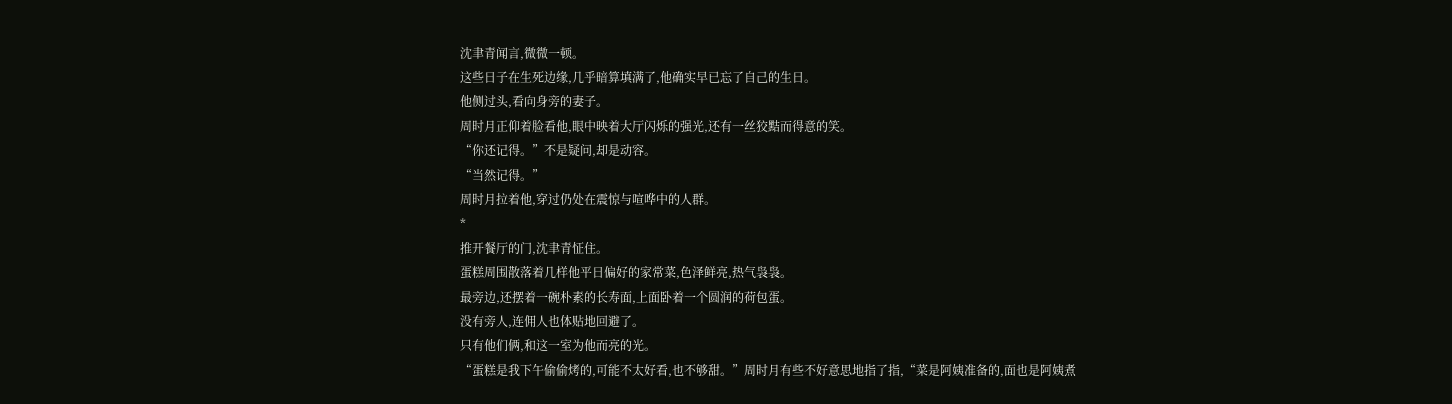沈聿青闻言,微微一顿。
这些日子在生死边缘,几乎暗算填满了,他确实早已忘了自己的生日。
他侧过头,看向身旁的妻子。
周时月正仰着脸看他,眼中映着大厅闪烁的强光,还有一丝狡黠而得意的笑。
“你还记得。”不是疑问,却是动容。
“当然记得。”
周时月拉着他,穿过仍处在震惊与喧哗中的人群。
*
推开餐厅的门,沈聿青怔住。
蛋糕周围散落着几样他平日偏好的家常菜,色泽鲜亮,热气袅袅。
最旁边,还摆着一碗朴素的长寿面,上面卧着一个圆润的荷包蛋。
没有旁人,连佣人也体贴地回避了。
只有他们俩,和这一室为他而亮的光。
“蛋糕是我下午偷偷烤的,可能不太好看,也不够甜。”周时月有些不好意思地指了指,“菜是阿姨准备的,面也是阿姨煮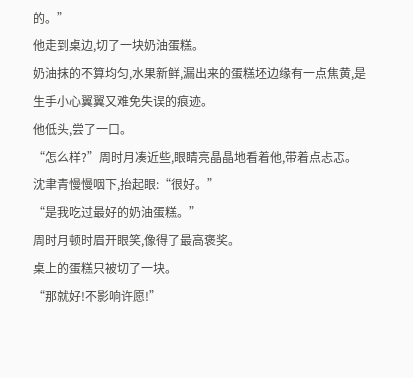的。”
他走到桌边,切了一块奶油蛋糕。
奶油抹的不算均匀,水果新鲜,漏出来的蛋糕坯边缘有一点焦黄,是生手小心翼翼又难免失误的痕迹。
他低头,尝了一口。
“怎么样?”周时月凑近些,眼睛亮晶晶地看着他,带着点忐忑。
沈聿青慢慢咽下,抬起眼:“很好。”
“是我吃过最好的奶油蛋糕。”
周时月顿时眉开眼笑,像得了最高褒奖。
桌上的蛋糕只被切了一块。
“那就好!不影响许愿!”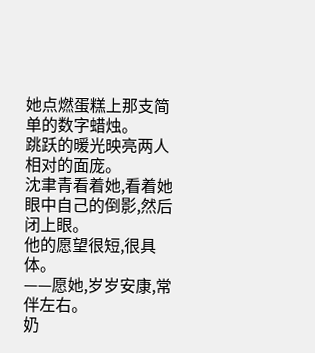她点燃蛋糕上那支简单的数字蜡烛。
跳跃的暖光映亮两人相对的面庞。
沈聿青看着她,看着她眼中自己的倒影,然后闭上眼。
他的愿望很短,很具体。
——愿她,岁岁安康,常伴左右。
奶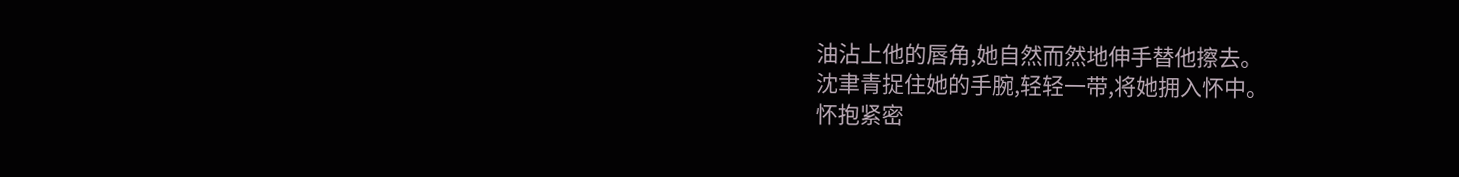油沾上他的唇角,她自然而然地伸手替他擦去。
沈聿青捉住她的手腕,轻轻一带,将她拥入怀中。
怀抱紧密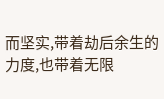而坚实,带着劫后余生的力度,也带着无限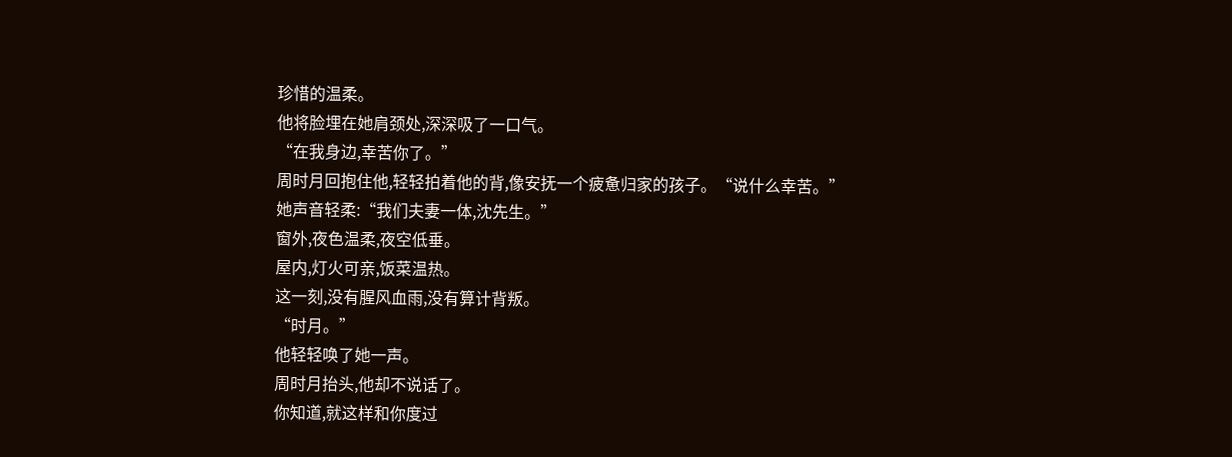珍惜的温柔。
他将脸埋在她肩颈处,深深吸了一口气。
“在我身边,幸苦你了。”
周时月回抱住他,轻轻拍着他的背,像安抚一个疲惫归家的孩子。“说什么幸苦。”
她声音轻柔:“我们夫妻一体,沈先生。”
窗外,夜色温柔,夜空低垂。
屋内,灯火可亲,饭菜温热。
这一刻,没有腥风血雨,没有算计背叛。
“时月。”
他轻轻唤了她一声。
周时月抬头,他却不说话了。
你知道,就这样和你度过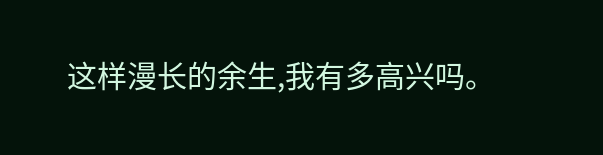这样漫长的余生,我有多高兴吗。